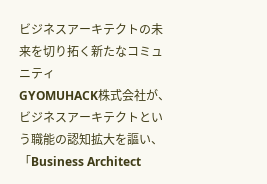ビジネスアーキテクトの未来を切り拓く新たなコミュニティ
GYOMUHACK株式会社が、ビジネスアーキテクトという職能の認知拡大を謳い、「Business Architect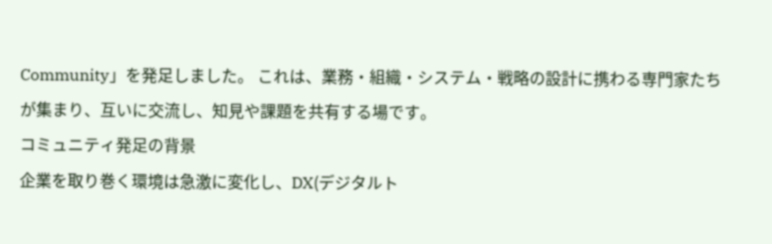Community」を発足しました。 これは、業務・組織・システム・戦略の設計に携わる専門家たちが集まり、互いに交流し、知見や課題を共有する場です。
コミュニティ発足の背景
企業を取り巻く環境は急激に変化し、DX(デジタルト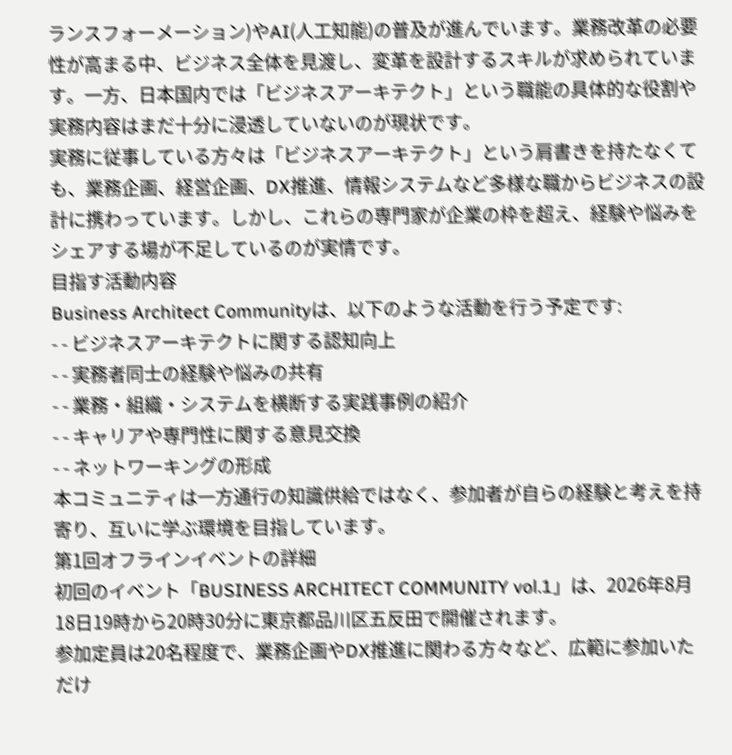ランスフォーメーション)やAI(人工知能)の普及が進んでいます。業務改革の必要性が高まる中、ビジネス全体を見渡し、変革を設計するスキルが求められています。一方、日本国内では「ビジネスアーキテクト」という職能の具体的な役割や実務内容はまだ十分に浸透していないのが現状です。
実務に従事している方々は「ビジネスアーキテクト」という肩書きを持たなくても、業務企画、経営企画、DX推進、情報システムなど多様な職からビジネスの設計に携わっています。しかし、これらの専門家が企業の枠を超え、経験や悩みをシェアする場が不足しているのが実情です。
目指す活動内容
Business Architect Communityは、以下のような活動を行う予定です:
- - ビジネスアーキテクトに関する認知向上
- - 実務者同士の経験や悩みの共有
- - 業務・組織・システムを横断する実践事例の紹介
- - キャリアや専門性に関する意見交換
- - ネットワーキングの形成
本コミュニティは一方通行の知識供給ではなく、参加者が自らの経験と考えを持寄り、互いに学ぶ環境を目指しています。
第1回オフラインイベントの詳細
初回のイベント「BUSINESS ARCHITECT COMMUNITY vol.1」は、2026年8月18日19時から20時30分に東京都品川区五反田で開催されます。
参加定員は20名程度で、業務企画やDX推進に関わる方々など、広範に参加いただけ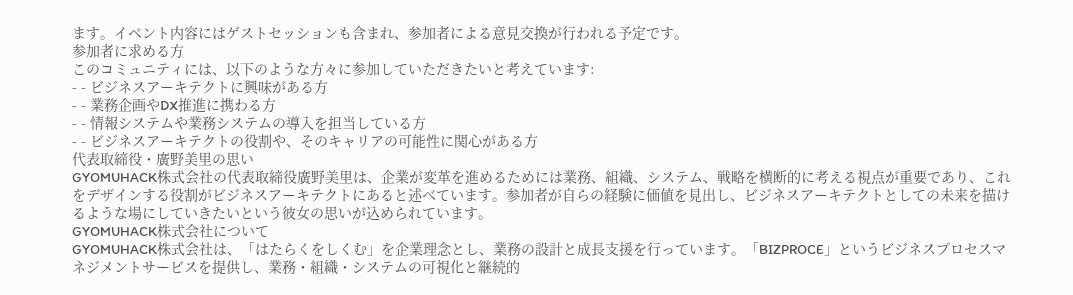ます。イベント内容にはゲストセッションも含まれ、参加者による意見交換が行われる予定です。
参加者に求める方
このコミュニティには、以下のような方々に参加していただきたいと考えています:
- - ビジネスアーキテクトに興味がある方
- - 業務企画やDX推進に携わる方
- - 情報システムや業務システムの導入を担当している方
- - ビジネスアーキテクトの役割や、そのキャリアの可能性に関心がある方
代表取締役・廣野美里の思い
GYOMUHACK株式会社の代表取締役廣野美里は、企業が変革を進めるためには業務、組織、システム、戦略を横断的に考える視点が重要であり、これをデザインする役割がビジネスアーキテクトにあると述べています。参加者が自らの経験に価値を見出し、ビジネスアーキテクトとしての未来を描けるような場にしていきたいという彼女の思いが込められています。
GYOMUHACK株式会社について
GYOMUHACK株式会社は、「はたらくをしくむ」を企業理念とし、業務の設計と成長支援を行っています。「BIZPROCE」というビジネスプロセスマネジメントサービスを提供し、業務・組織・システムの可視化と継続的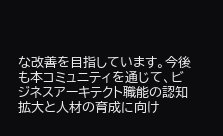な改善を目指しています。今後も本コミュニティを通じて、ビジネスアーキテクト職能の認知拡大と人材の育成に向け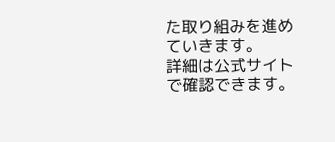た取り組みを進めていきます。
詳細は公式サイトで確認できます。